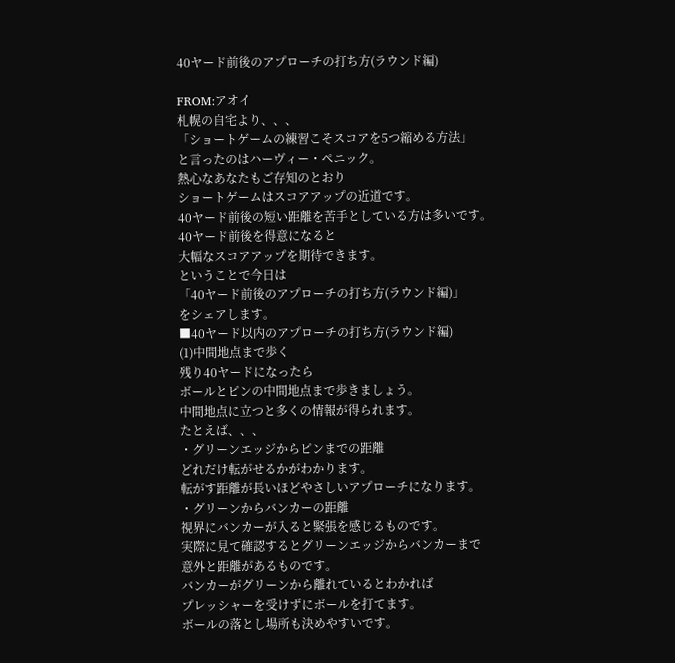40ヤード前後のアプローチの打ち方(ラウンド編)

FROM:アオイ
札幌の自宅より、、、
「ショートゲームの練習こそスコアを5つ縮める方法」
と言ったのはハーヴィー・ペニック。
熱心なあなたもご存知のとおり
ショートゲームはスコアアップの近道です。
40ヤード前後の短い距離を苦手としている方は多いです。
40ヤード前後を得意になると
大幅なスコアアップを期待できます。
ということで今日は
「40ヤード前後のアプローチの打ち方(ラウンド編)」
をシェアします。
■40ヤード以内のアプローチの打ち方(ラウンド編)
(1)中間地点まで歩く
残り40ヤードになったら
ボールとピンの中間地点まで歩きましょう。
中間地点に立つと多くの情報が得られます。
たとえば、、、
・グリーンエッジからピンまでの距離
どれだけ転がせるかがわかります。
転がす距離が長いほどやさしいアプローチになります。
・グリーンからバンカーの距離
視界にバンカーが入ると緊張を感じるものです。
実際に見て確認するとグリーンエッジからバンカーまで
意外と距離があるものです。
バンカーがグリーンから離れているとわかれば
プレッシャーを受けずにボールを打てます。
ボールの落とし場所も決めやすいです。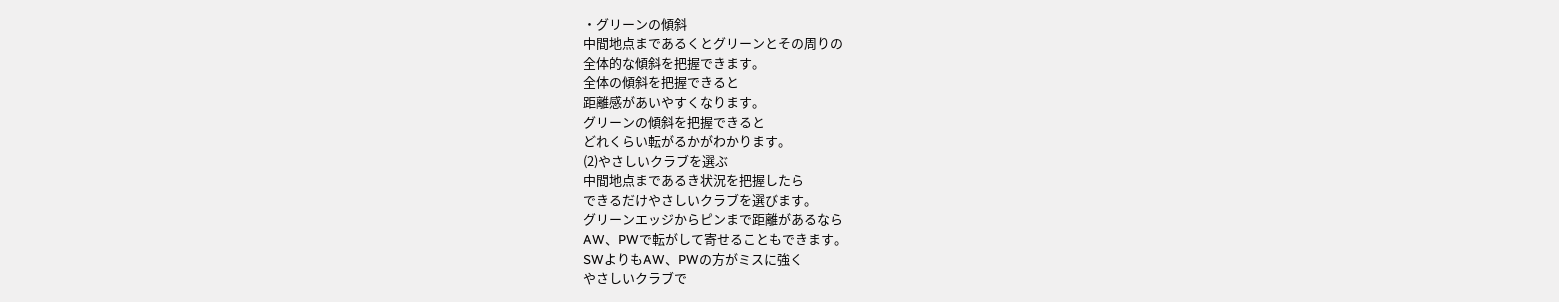・グリーンの傾斜
中間地点まであるくとグリーンとその周りの
全体的な傾斜を把握できます。
全体の傾斜を把握できると
距離感があいやすくなります。
グリーンの傾斜を把握できると
どれくらい転がるかがわかります。
(2)やさしいクラブを選ぶ
中間地点まであるき状況を把握したら
できるだけやさしいクラブを選びます。
グリーンエッジからピンまで距離があるなら
AW、PWで転がして寄せることもできます。
SWよりもAW、PWの方がミスに強く
やさしいクラブで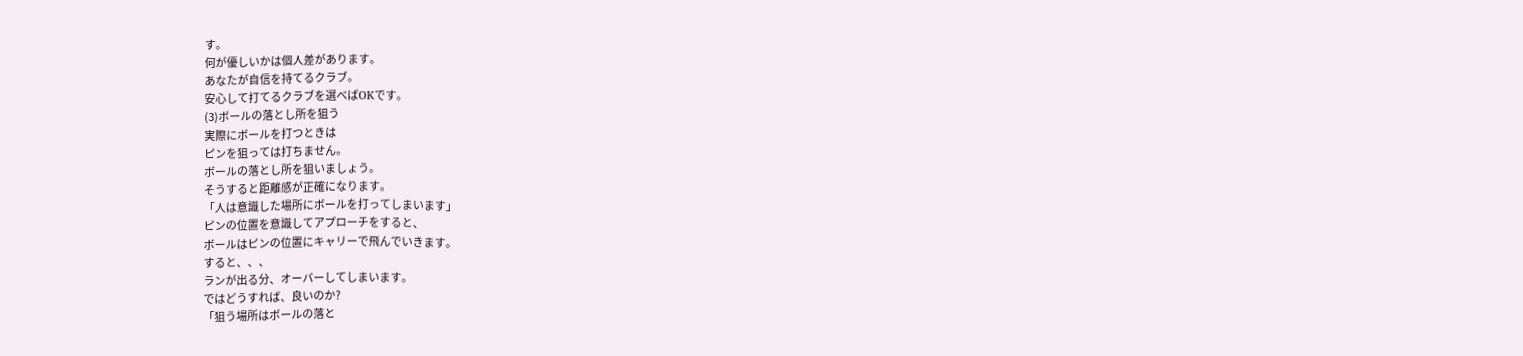す。
何が優しいかは個人差があります。
あなたが自信を持てるクラブ。
安心して打てるクラブを選べばOKです。
(3)ボールの落とし所を狙う
実際にボールを打つときは
ピンを狙っては打ちません。
ボールの落とし所を狙いましょう。
そうすると距離感が正確になります。
「人は意識した場所にボールを打ってしまいます」
ピンの位置を意識してアプローチをすると、
ボールはピンの位置にキャリーで飛んでいきます。
すると、、、
ランが出る分、オーバーしてしまいます。
ではどうすれば、良いのか?
「狙う場所はボールの落と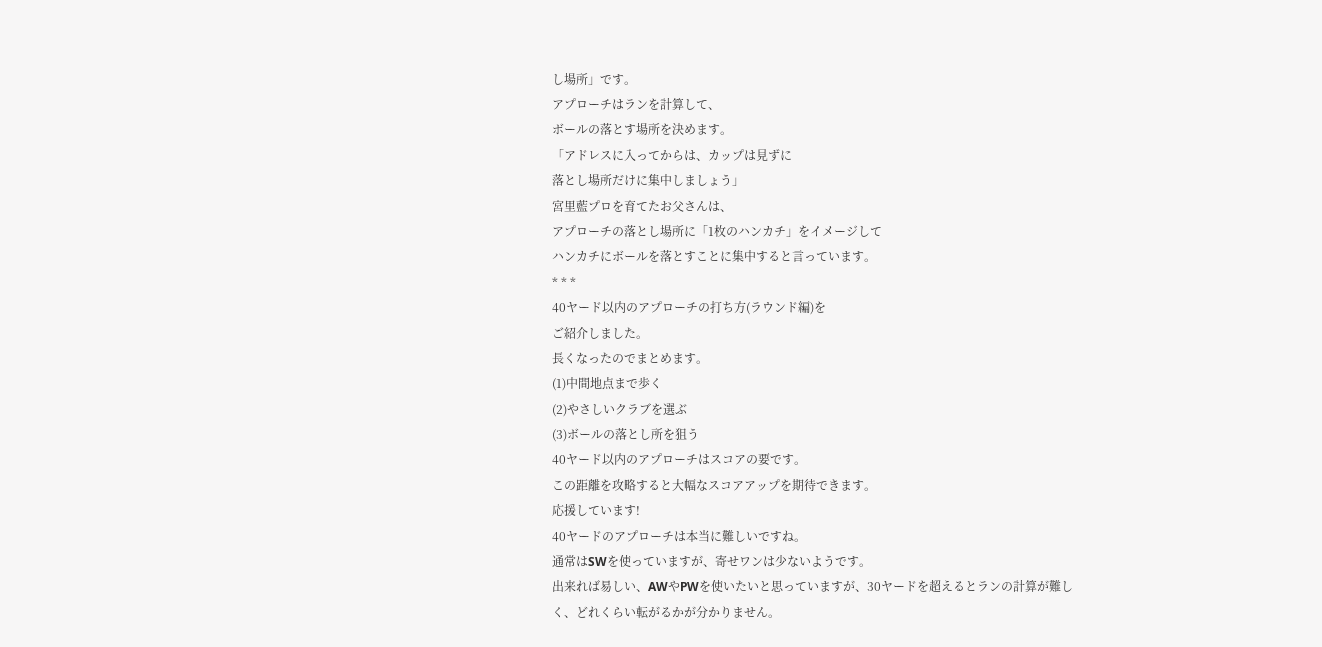し場所」です。
アプローチはランを計算して、
ボールの落とす場所を決めます。
「アドレスに入ってからは、カップは見ずに
落とし場所だけに集中しましょう」
宮里藍プロを育てたお父さんは、
アプローチの落とし場所に「1枚のハンカチ」をイメージして
ハンカチにボールを落とすことに集中すると言っています。
* * *
40ヤード以内のアプローチの打ち方(ラウンド編)を
ご紹介しました。
長くなったのでまとめます。
(1)中間地点まで歩く
(2)やさしいクラブを選ぶ
(3)ボールの落とし所を狙う
40ヤード以内のアプローチはスコアの要です。
この距離を攻略すると大幅なスコアアップを期待できます。
応援しています!
40ヤードのアプローチは本当に難しいですね。
通常はSWを使っていますが、寄せワンは少ないようです。
出来れば易しい、AWやPWを使いたいと思っていますが、30ヤードを超えるとランの計算が難しく、どれくらい転がるかが分かりません。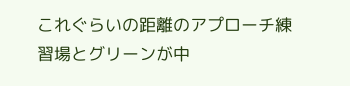これぐらいの距離のアプローチ練習場とグリーンが中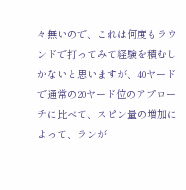々無いので、これは何度もラウンドで打ってみて経験を積むしかないと思いますが、40ヤードで通常の20ヤード位のアプローチに比べて、スピン量の増加によって、ランが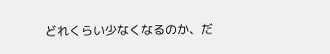どれくらい少なくなるのか、だ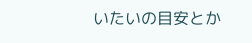いたいの目安とか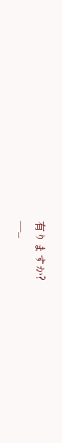有りますか?
—–